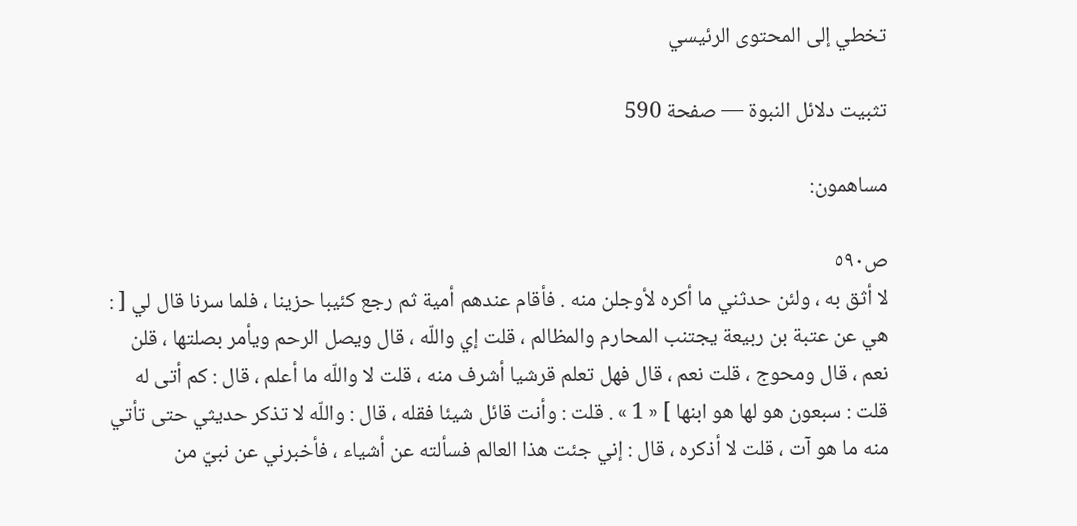تخطي إلى المحتوى الرئيسي

تثبيت دلائل النبوة — صفحة 590

مساهمون:

ص٥٩٠
لا أثق به ، ولئن حدثني ما أكره لأوجلن منه . فأقام عندهم أمية ثم رجع كئيبا حزينا ، فلما سرنا قال لي [ : هي عن عتبة بن ربيعة يجتنب المحارم والمظالم ، قلت إي واللّه ، قال ويصل الرحم ويأمر بصلتها ، قلن نعم ، قال ومحوج ، قلت نعم ، قال فهل تعلم قرشيا أشرف منه ، قلت لا واللّه ما أعلم ، قال : كم أتى له قلت : سبعون هو لها هو ابنها ] « 1 » . قلت : وأنت قائل شيئا فقله ، قال : واللّه لا تذكر حديثي حتى تأتي منه ما هو آت ، قلت لا أذكره ، قال : إني جئت هذا العالم فسألته عن أشياء ، فأخبرني عن نبيّ من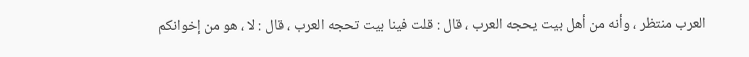العرب منتظر ، وأنه من أهل بيت يحجه العرب ، قال : قلت فينا بيت تحجه العرب ، قال : لا ، هو من إخوانكم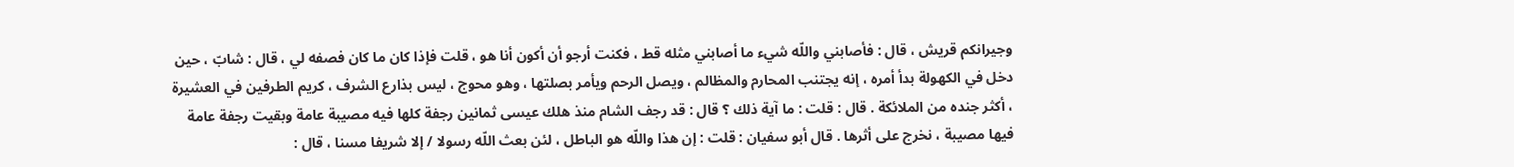وجيرانكم قريش ، قال : فأصابني واللّه شيء ما أصابني مثله قط ، فكنت أرجو أن أكون أنا هو ، قلت فإذا كان ما كان فصفه لي ، قال : شابّ ، حين دخل في الكهولة بدأ أمره ، إنه يجتنب المحارم والمظالم ، ويصل الرحم ويأمر بصلتها ، وهو محوج ، ليس بذارع الشرف ، كريم الطرفين في العشيرة ، أكثر جنده من الملائكة . قال : قلت : ما آية ذلك ؟ قال : قد رجف الشام منذ هلك عيسى ثمانين رجفة كلها فيه مصيبة عامة وبقيت رجفة عامة فيها مصيبة ، نخرج على أثرها . قال أبو سفيان : قلت : إن هذا واللّه هو الباطل ، لئن بعث اللّه رسولا / إلا شريفا مسنا ، قال :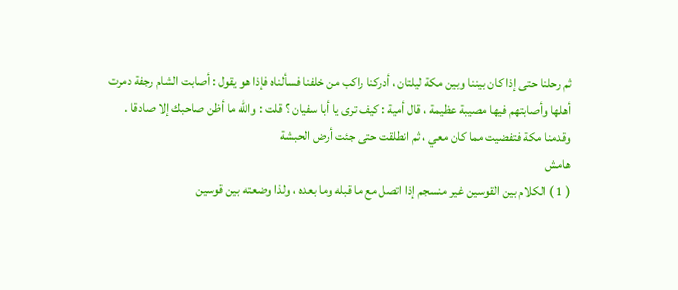ثم رحلنا حتى إذا كان بيننا وبين مكة ليلتان ، أدركنا راكب من خلفنا فسألناه فإذا هو يقول : أصابت الشام رجفة دمرت أهلها وأصابتهم فيها مصيبة عظيمة ، قال أمية : كيف ترى يا أبا سفيان ؟ قلت : واللّه ما أظن صاحبك إلا صادقا . وقدمنا مكة فتفضيت مما كان معي ، ثم انطلقت حتى جئت أرض الحبشة
هامش
( 1 ) الكلام بين القوسين غير منسجم إذا اتصل مع ما قبله وما بعده ، ولذا وضعته بين قوسين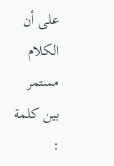على أن الكلام مستمر بين كلمة :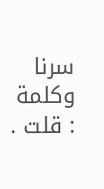سرنا وكلمة : قلت .